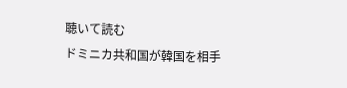聴いて読む
ドミニカ共和国が韓国を相手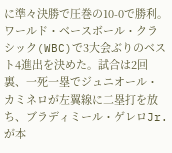に準々決勝で圧巻の10-0で勝利。ワールド・ベースボール・クラシック(WBC)で3大会ぶりのベスト4進出を決めた。試合は2回裏、一死一塁でジュニオール・カミネロが左翼線に二塁打を放ち、ブラディミール・ゲレロJr.が本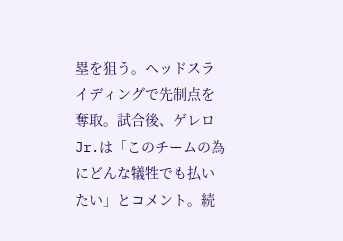塁を狙う。ヘッドスライディングで先制点を奪取。試合後、ゲレロJr.は「このチームの為にどんな犠牲でも払いたい」とコメント。続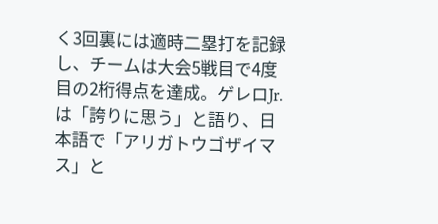く3回裏には適時二塁打を記録し、チームは大会5戦目で4度目の2桁得点を達成。ゲレロJr.は「誇りに思う」と語り、日本語で「アリガトウゴザイマス」と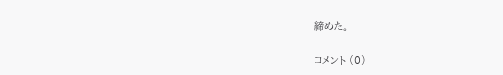締めた。

コメント (0)